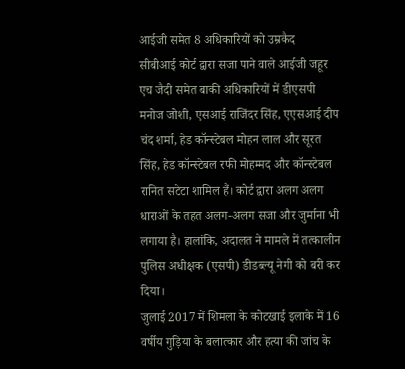आईजी समेत 8 अधिकारियों को उम्रकैद
सीबीआई कोर्ट द्वारा सजा पाने वाले आईजी जहूर एच जैदी समेत बाकी अधिकारियों में डीएसपी मनोज जोशी, एसआई राजिंदर सिंह, एएसआई दीप चंद शर्मा, हेड कॉन्स्टेबल मोहन लाल और सूरत सिंह, हेड कॉन्स्टेबल रफी मोहम्मद और कॉन्स्टेबल रानित सटेटा शामिल हैं। कोर्ट द्वारा अलग अलग धाराओं के तहत अलग-अलग सजा और जुर्माना भी लगाया है। हालांकि, अदालत ने मामले में तत्कालीन पुलिस अधीक्षक (एसपी) डीडब्ल्यू नेगी को बरी कर दिया।
जुलाई 2017 में शिमला के कोटखाई इलाके में 16 वर्षीय गुड़िया के बलात्कार और हत्या की जांच के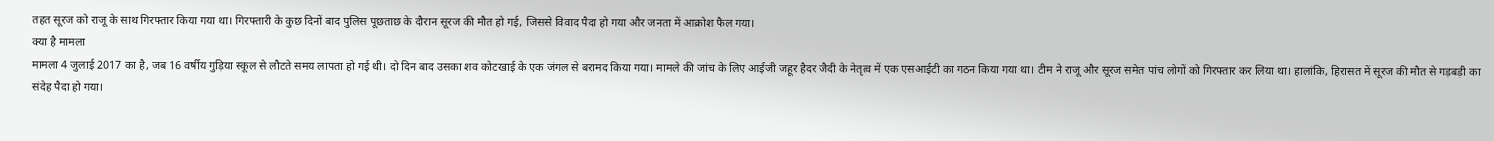तहत सूरज को राजू के साथ गिरफ्तार किया गया था। गिरफ्तारी के कुछ दिनों बाद पुलिस पूछताछ के दौरान सूरज की मौत हो गई, जिससे विवाद पैदा हो गया और जनता में आक्रोश फैल गया।
क्या है मामला
मामला 4 जुलाई 2017 का है, जब 16 वर्षीय गुड़िया स्कूल से लौटते समय लापता हो गई थी। दो दिन बाद उसका शव कोटखाई के एक जंगल से बरामद किया गया। मामले की जांच के लिए आईजी जहूर हैदर जैदी के नेतृत्व में एक एसआईटी का गठन किया गया था। टीम ने राजू और सूरज समेत पांच लोगों को गिरफ्तार कर लिया था। हालांकि, हिरासत में सूरज की मौत से गड़बड़ी का संदेह पैदा हो गया।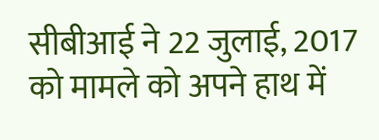सीबीआई ने 22 जुलाई, 2017 को मामले को अपने हाथ में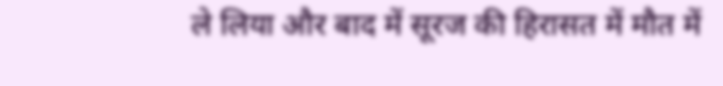ले लिया और बाद में सूरज की हिरासत में मौत में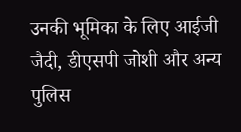उनकी भूमिका के लिए आईजी जैदी, डीएसपी जोशी और अन्य पुलिस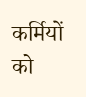कर्मियों को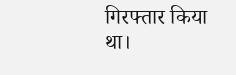गिरफ्तार किया था।